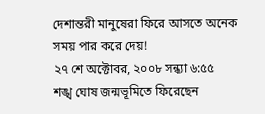দেশান্তরী মানুষেরা ফিরে আসতে অনেক সময় পার করে দেয়!
২৭ শে অক্টোবর, ২০০৮ সন্ধ্যা ৬:৫৫
শঙ্খ ঘোষ জন্মভূমিতে ফিরেছেন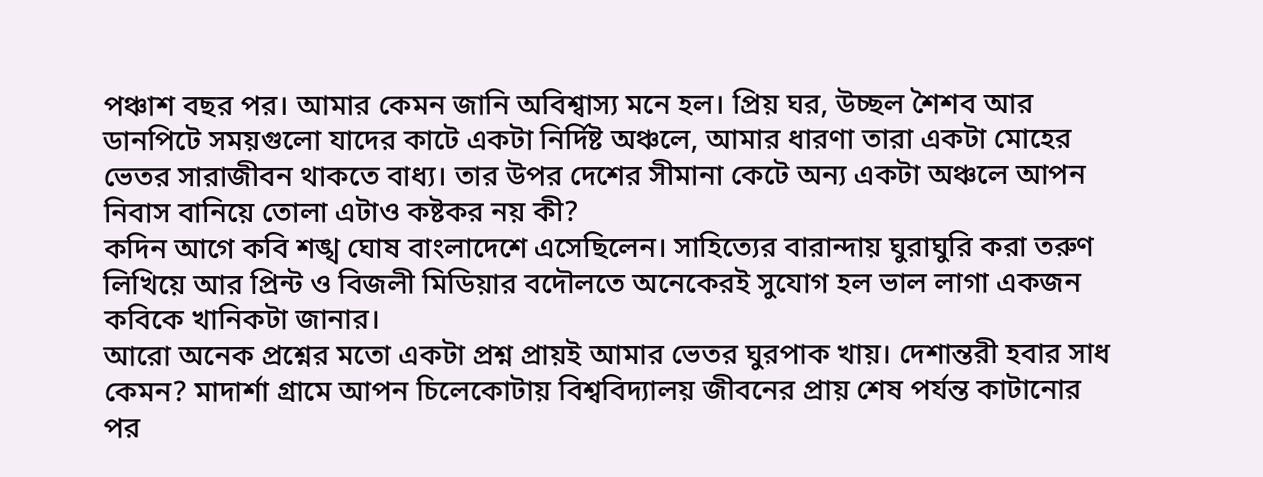পঞ্চাশ বছর পর। আমার কেমন জানি অবিশ্বাস্য মনে হল। প্রিয় ঘর, উচ্ছল শৈশব আর ডানপিটে সময়গুলো যাদের কাটে একটা নির্দিষ্ট অঞ্চলে, আমার ধারণা তারা একটা মোহের ভেতর সারাজীবন থাকতে বাধ্য। তার উপর দেশের সীমানা কেটে অন্য একটা অঞ্চলে আপন নিবাস বানিয়ে তোলা এটাও কষ্টকর নয় কী?
কদিন আগে কবি শঙ্খ ঘোষ বাংলাদেশে এসেছিলেন। সাহিত্যের বারান্দায় ঘুরাঘুরি করা তরুণ লিখিয়ে আর প্রিন্ট ও বিজলী মিডিয়ার বদৌলতে অনেকেরই সুযোগ হল ভাল লাগা একজন কবিকে খানিকটা জানার।
আরো অনেক প্রশ্নের মতো একটা প্রশ্ন প্রায়ই আমার ভেতর ঘুরপাক খায়। দেশান্তরী হবার সাধ কেমন? মাদার্শা গ্রামে আপন চিলেকোটায় বিশ্ববিদ্যালয় জীবনের প্রায় শেষ পর্যন্ত কাটানোর পর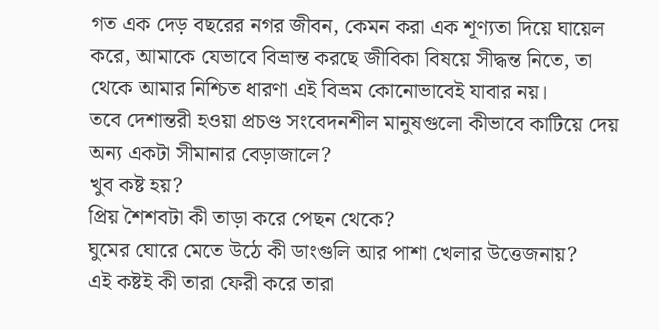গত এক দেড় বছরের নগর জীবন, কেমন করা এক শূণ্যতা দিয়ে ঘায়েল করে, আমাকে যেভাবে বিভ্রান্ত করছে জীবিকা বিষয়ে সীদ্ধন্ত নিতে, তা থেকে আমার নিশ্চিত ধারণা এই বিভ্রম কোনোভাবেই যাবার নয়।
তবে দেশান্তরী হওয়া প্রচণ্ড সংবেদনশীল মানুষগুলো কীভাবে কাটিয়ে দেয় অন্য একটা সীমানার বেড়াজালে?
খুব কষ্ট হয়?
প্রিয় শৈশবটা কী তাড়া করে পেছন থেকে?
ঘুমের ঘোরে মেতে উঠে কী ডাংগুলি আর পাশা খেলার উত্তেজনায়?
এই কষ্টই কী তারা ফেরী করে তারা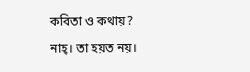কবিতা ও কথায়?
নাহ্। তা হয়ত নয়।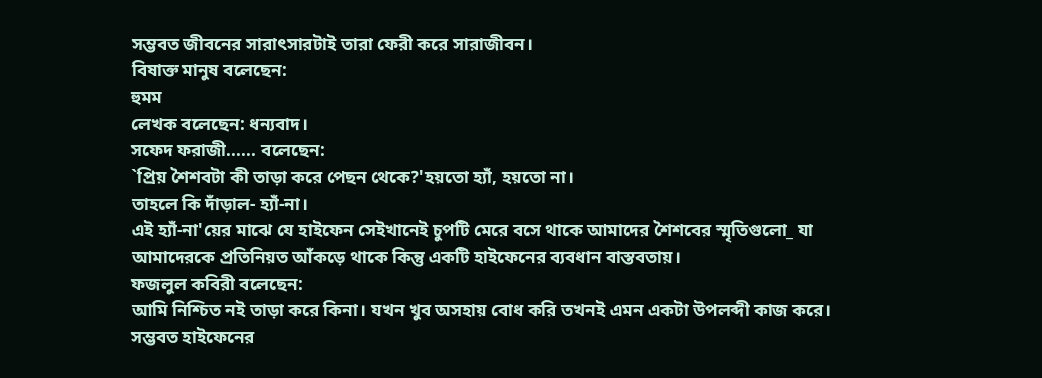সম্ভবত জীবনের সারাৎসারটাই তারা ফেরী করে সারাজীবন।
বিষাক্ত মানুষ বলেছেন:
হুমম
লেখক বলেছেন: ধন্যবাদ।
সফেদ ফরাজী...... বলেছেন:
`প্রিয় শৈশবটা কী তাড়া করে পেছন থেকে?'হয়তো হ্যাঁ, হয়তো না।
তাহলে কি দাঁড়াল- হ্যাঁ-না।
এই হ্যাঁ-না'য়ের মাঝে যে হাইফেন সেইখানেই চুপটি মেরে বসে থাকে আমাদের শৈশবের স্মৃতিগুলো_ যা আমাদেরকে প্রতিনিয়ত আঁকড়ে থাকে কিন্তু একটি হাইফেনের ব্যবধান বাস্তবতায়।
ফজলুল কবিরী বলেছেন:
আমি নিশ্চিত নই তাড়া করে কিনা। যখন খুব অসহায় বোধ করি তখনই এমন একটা উপলব্দী কাজ করে। সম্ভবত হাইফেনের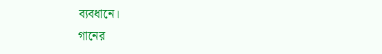ব্যবধানে।
গানের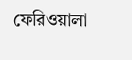ফেরিওয়ালা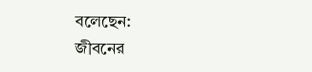বলেছেন:
জীবনের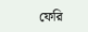ফেরি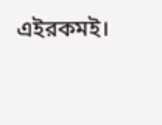এইরকমই।